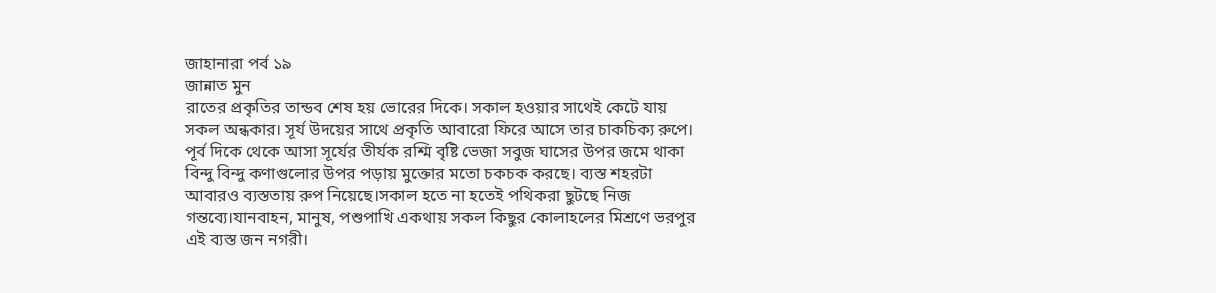জাহানারা পর্ব ১৯
জান্নাত মুন
রাতের প্রকৃতির তান্ডব শেষ হয় ভোরের দিকে। সকাল হওয়ার সাথেই কেটে যায় সকল অন্ধকার। সূর্য উদয়ের সাথে প্রকৃতি আবারো ফিরে আসে তার চাকচিক্য রুপে। পূর্ব দিকে থেকে আসা সূর্যের তীর্যক রশ্মি বৃষ্টি ভেজা সবুজ ঘাসের উপর জমে থাকা বিন্দু বিন্দু কণাগুলোর উপর পড়ায় মুক্তোর মতো চকচক করছে। ব্যস্ত শহরটা আবারও ব্যস্ততায় রুপ নিয়েছে।সকাল হতে না হতেই পথিকরা ছুটছে নিজ গন্তব্যে।যানবাহন, মানুষ, পশুপাখি একথায় সকল কিছুর কোলাহলের মিশ্রণে ভরপুর এই ব্যস্ত জন নগরী।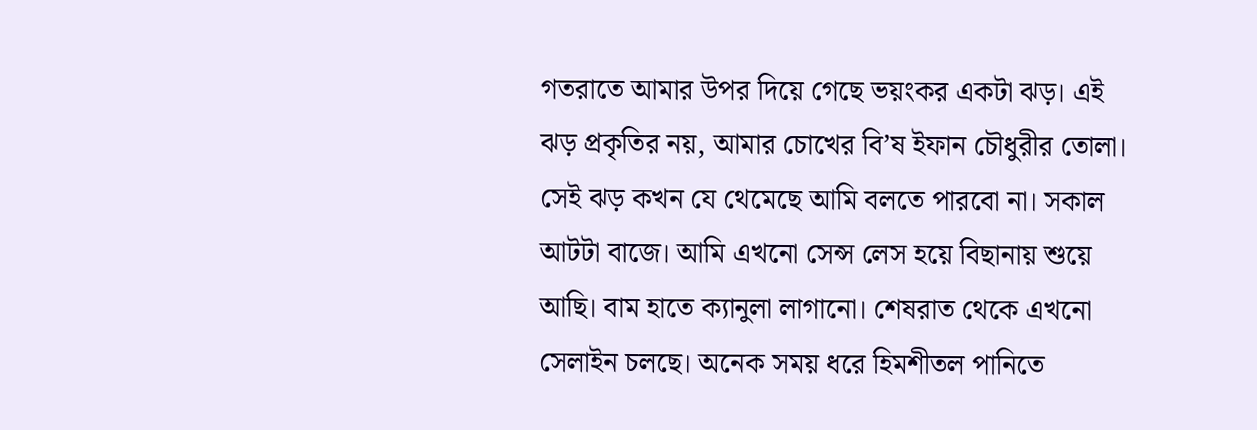গতরাতে আমার উপর দিয়ে গেছে ভয়ংকর একটা ঝড়। এই ঝড় প্রকৃতির নয়, আমার চোখের বি’ষ ইফান চৌধুরীর তোলা। সেই ঝড় কখন যে থেমেছে আমি বলতে পারবো না। সকাল আটটা বাজে। আমি এখনো সেন্স লেস হয়ে বিছানায় শুয়ে আছি। বাম হাতে ক্যানুলা লাগানো। শেষরাত থেকে এখনো সেলাইন চলছে। অনেক সময় ধরে হিমশীতল পানিতে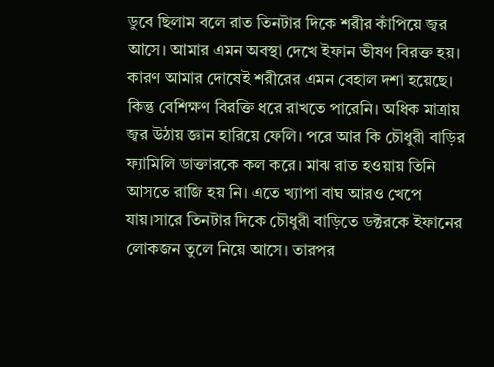ডুবে ছিলাম বলে রাত তিনটার দিকে শরীর কাঁপিয়ে জ্বর আসে। আমার এমন অবস্থা দেখে ইফান ভীষণ বিরক্ত হয়। কারণ আমার দোষেই শরীরের এমন বেহাল দশা হয়েছে। কিন্তু বেশিক্ষণ বিরক্তি ধরে রাখতে পারেনি। অধিক মাত্রায় জ্বর উঠায় জ্ঞান হারিয়ে ফেলি। পরে আর কি চৌধুরী বাড়ির ফ্যামিলি ডাক্তারকে কল করে। মাঝ রাত হওয়ায় তিনি আসতে রাজি হয় নি। এতে খ্যাপা বাঘ আরও খেপে যায়।সারে তিনটার দিকে চৌধুরী বাড়িতে ডক্টরকে ইফানের লোকজন তুলে নিয়ে আসে। তারপর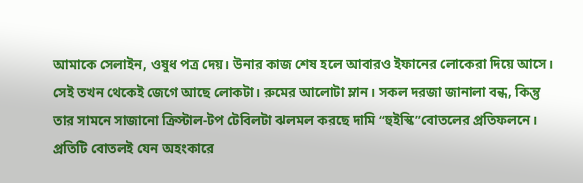আমাকে সেলাইন, ওষুধ পত্র দেয়। উনার কাজ শেষ হলে আবারও ইফানের লোকেরা দিয়ে আসে।
সেই তখন থেকেই জেগে আছে লোকটা। রুমের আলোটা ম্লান। সকল দরজা জানালা বন্ধ, কিন্তু তার সামনে সাজানো ক্রিস্টাল-টপ টেবিলটা ঝলমল করছে দামি “হুইস্কি”বোতলের প্রতিফলনে। প্রতিটি বোতলই যেন অহংকারে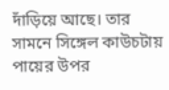দাঁড়িয়ে আছে। তার সামনে সিঙ্গেল কাউচটায় পায়ের উপর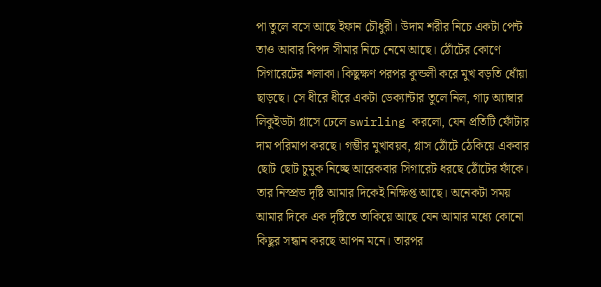পা তুলে বসে আছে ইফান চৌধুরী। উদাম শরীর নিচে একটা পেন্ট তাও আবার বিপদ সীমার নিচে নেমে আছে। ঠোঁটের কোণে সিগারেটের শলাকা। কিছুক্ষণ পরপর কুন্ডলী করে মুখ বড়তি ধোঁয়া ছাড়ছে। সে ধীরে ধীরে একটা ডেক্যান্টার তুলে নিল, গাঢ় অ্যাম্বার লিকুইডটা গ্লাসে ঢেলে swirling করলো, যেন প্রতিটি ফোঁটার দাম পরিমাপ করছে। গম্ভীর মুখাবয়ব, গ্লাস ঠোঁটে ঠেকিয়ে একবার ছোট ছোট চুমুক নিচ্ছে আরেকবার সিগারেট ধরছে ঠোঁটের ফাঁকে। তার নিস্প্রভ দৃষ্টি আমার দিকেই নিক্ষিপ্ত আছে। অনেকটা সময় আমার দিকে এক দৃষ্টিতে তাকিয়ে আছে যেন আমার মধ্যে কোনো কিছুর সন্ধান করছে আপন মনে। তারপর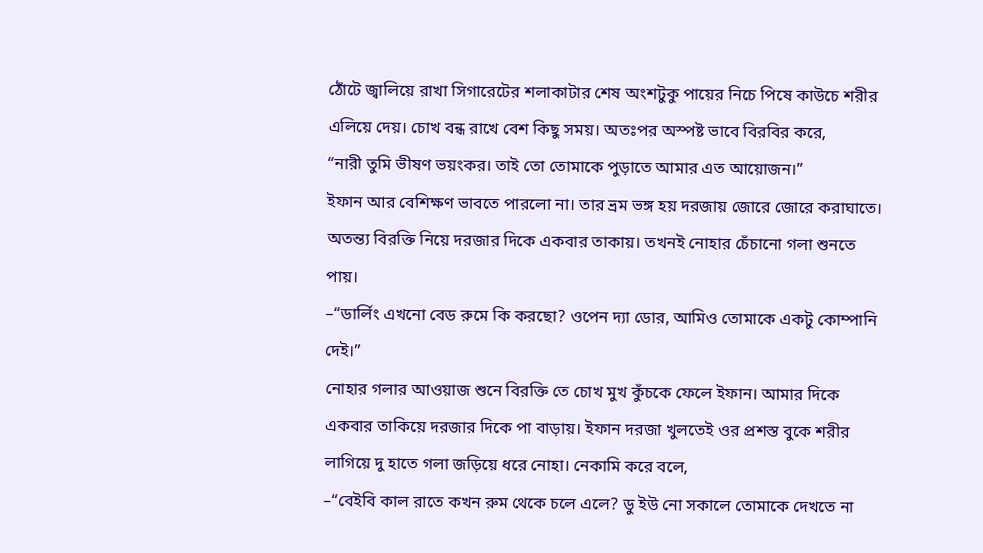ঠোঁটে জ্বালিয়ে রাখা সিগারেটের শলাকাটার শেষ অংশটুকু পায়ের নিচে পিষে কাউচে শরীর এলিয়ে দেয়। চোখ বন্ধ রাখে বেশ কিছু সময়। অতঃপর অস্পষ্ট ভাবে বিরবির করে,
“নারী তুমি ভীষণ ভয়ংকর। তাই তো তোমাকে পুড়াতে আমার এত আয়োজন।”
ইফান আর বেশিক্ষণ ভাবতে পারলো না। তার ভ্রম ভঙ্গ হয় দরজায় জোরে জোরে করাঘাতে। অতন্ত্য বিরক্তি নিয়ে দরজার দিকে একবার তাকায়। তখনই নোহার চেঁচানো গলা শুনতে পায়।
–“ডার্লিং এখনো বেড রুমে কি করছো? ওপেন দ্যা ডোর, আমিও তোমাকে একটু কোম্পানি দেই।”
নোহার গলার আওয়াজ শুনে বিরক্তি তে চোখ মুখ কুঁচকে ফেলে ইফান। আমার দিকে একবার তাকিয়ে দরজার দিকে পা বাড়ায়। ইফান দরজা খুলতেই ওর প্রশস্ত বুকে শরীর লাগিয়ে দু হাতে গলা জড়িয়ে ধরে নোহা। নেকামি করে বলে,
–“বেইবি কাল রাতে কখন রুম থেকে চলে এলে? ডু ইউ নো সকালে তোমাকে দেখতে না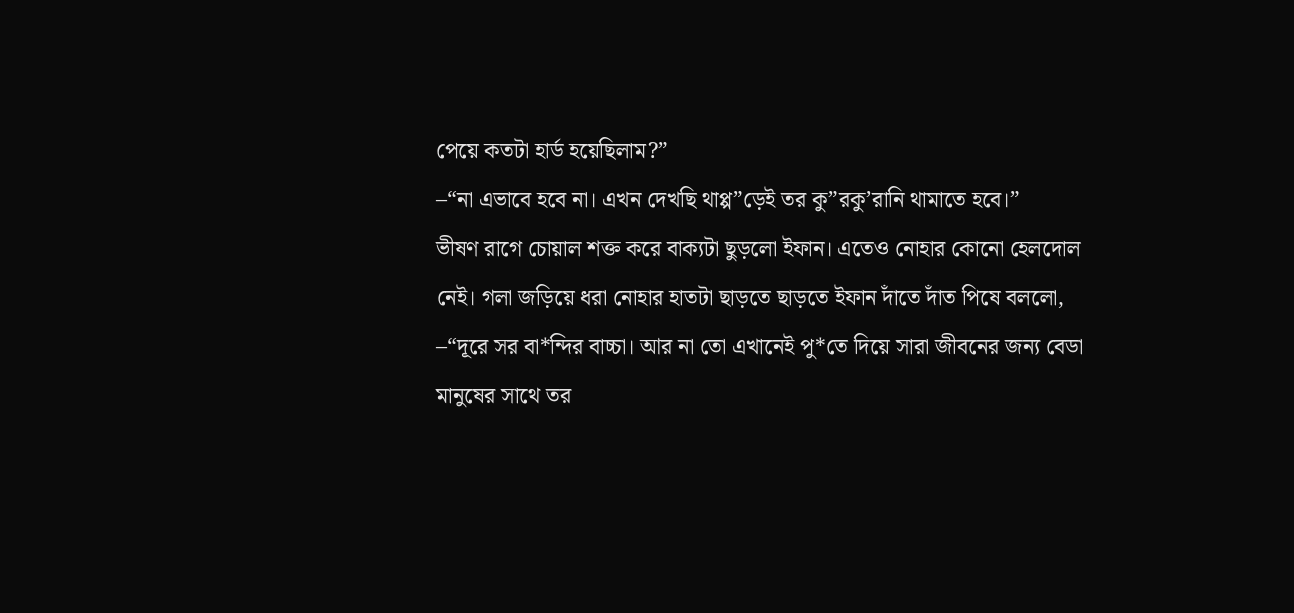পেয়ে কতটা হার্ড হয়েছিলাম?”
–“না এভাবে হবে না। এখন দেখছি থাপ্প”ড়েই তর কু”রকু’রানি থামাতে হবে।”
ভীষণ রাগে চোয়াল শক্ত করে বাক্যটা ছুড়লো ইফান। এতেও নোহার কোনো হেলদোল নেই। গলা জড়িয়ে ধরা নোহার হাতটা ছাড়তে ছাড়তে ইফান দাঁতে দাঁত পিষে বললো,
–“দূরে সর বা*ন্দির বাচ্চা। আর না তো এখানেই পু*তে দিয়ে সারা জীবনের জন্য বেডা মানুষের সাথে তর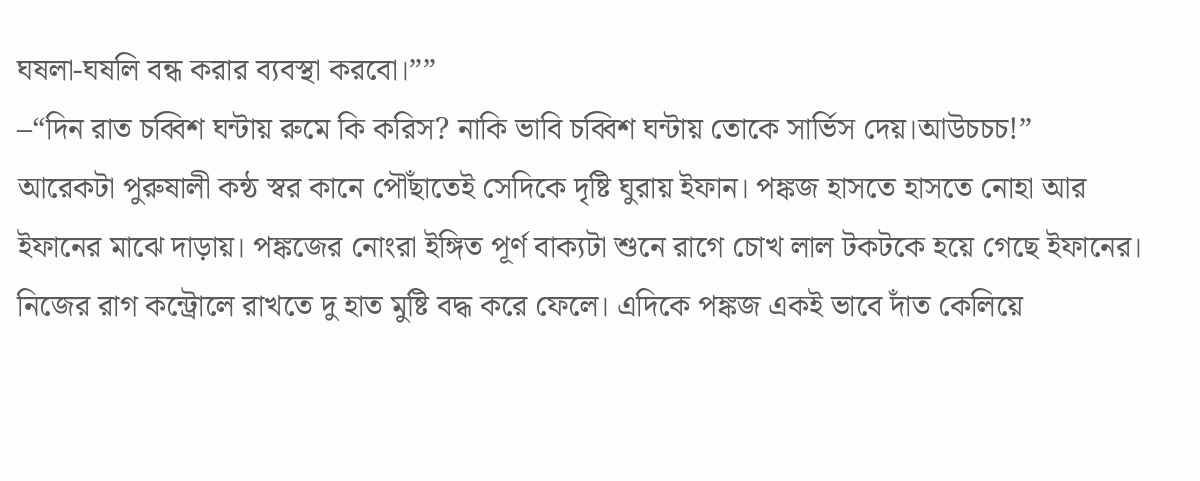ঘষলা-ঘষলি বন্ধ করার ব্যবস্থা করবো।””
–“দিন রাত চব্বিশ ঘন্টায় রুমে কি করিস? নাকি ভাবি চব্বিশ ঘন্টায় তোকে সার্ভিস দেয়।আউচচচ!”
আরেকটা পুরুষালী কন্ঠ স্বর কানে পৌঁছাতেই সেদিকে দৃষ্টি ঘুরায় ইফান। পঙ্কজ হাসতে হাসতে নোহা আর ইফানের মাঝে দাড়ায়। পঙ্কজের নোংরা ইঙ্গিত পূর্ণ বাক্যটা শুনে রাগে চোখ লাল টকটকে হয়ে গেছে ইফানের। নিজের রাগ কন্ট্রোলে রাখতে দু হাত মুষ্টি বদ্ধ করে ফেলে। এদিকে পঙ্কজ একই ভাবে দাঁত কেলিয়ে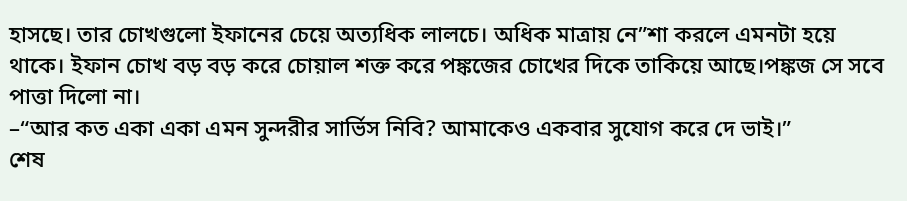হাসছে। তার চোখগুলো ইফানের চেয়ে অত্যধিক লালচে। অধিক মাত্রায় নে”শা করলে এমনটা হয়ে থাকে। ইফান চোখ বড় বড় করে চোয়াল শক্ত করে পঙ্কজের চোখের দিকে তাকিয়ে আছে।পঙ্কজ সে সবে পাত্তা দিলো না।
–“আর কত একা একা এমন সুন্দরীর সার্ভিস নিবি? আমাকেও একবার সুযোগ করে দে ভাই।”
শেষ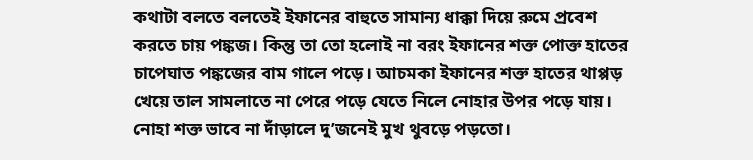কথাটা বলতে বলতেই ইফানের বাহুতে সামান্য ধাক্কা দিয়ে রুমে প্রবেশ করতে চায় পঙ্কজ। কিন্তু তা তো হলোই না বরং ইফানের শক্ত পোক্ত হাতের চাপেঘাত পঙ্কজের বাম গালে পড়ে। আচমকা ইফানের শক্ত হাতের থাপ্পড় খেয়ে তাল সামলাতে না পেরে পড়ে যেতে নিলে নোহার উপর পড়ে যায়। নোহা শক্ত ভাবে না দাঁড়ালে দু’জনেই মুখ থুবড়ে পড়তো।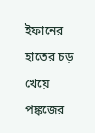ইফানের হাতের চড় খেয়ে পঙ্কজের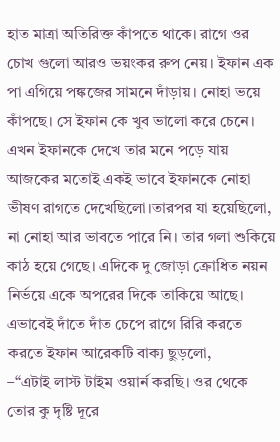হাত মাত্রা অতিরিক্ত কাঁপতে থাকে। রাগে ওর চোখ গুলো আরও ভয়ংকর রুপ নেয়। ইফান এক পা এগিয়ে পঙ্কজের সামনে দাঁড়ায়। নোহা ভয়ে কাঁপছে। সে ইফান কে খুব ভালো করে চেনে। এখন ইফানকে দেখে তার মনে পড়ে যায় আজকের মতোই একই ভাবে ইফানকে নোহা ভীষণ রাগতে দেখেছিলো।তারপর যা হয়েছিলো, না নোহা আর ভাবতে পারে নি। তার গলা শুকিয়ে কাঠ হয়ে গেছে। এদিকে দু জোড়া ক্রোধিত নয়ন নির্ভয়ে একে অপরের দিকে তাকিয়ে আছে। এভাবেই দাঁতে দাঁত চেপে রাগে রিরি করতে করতে ইফান আরেকটি বাক্য ছুড়লো,
–“এটাই লাস্ট টাইম ওয়ার্ন করছি। ওর থেকে তোর কু দৃষ্টি দূরে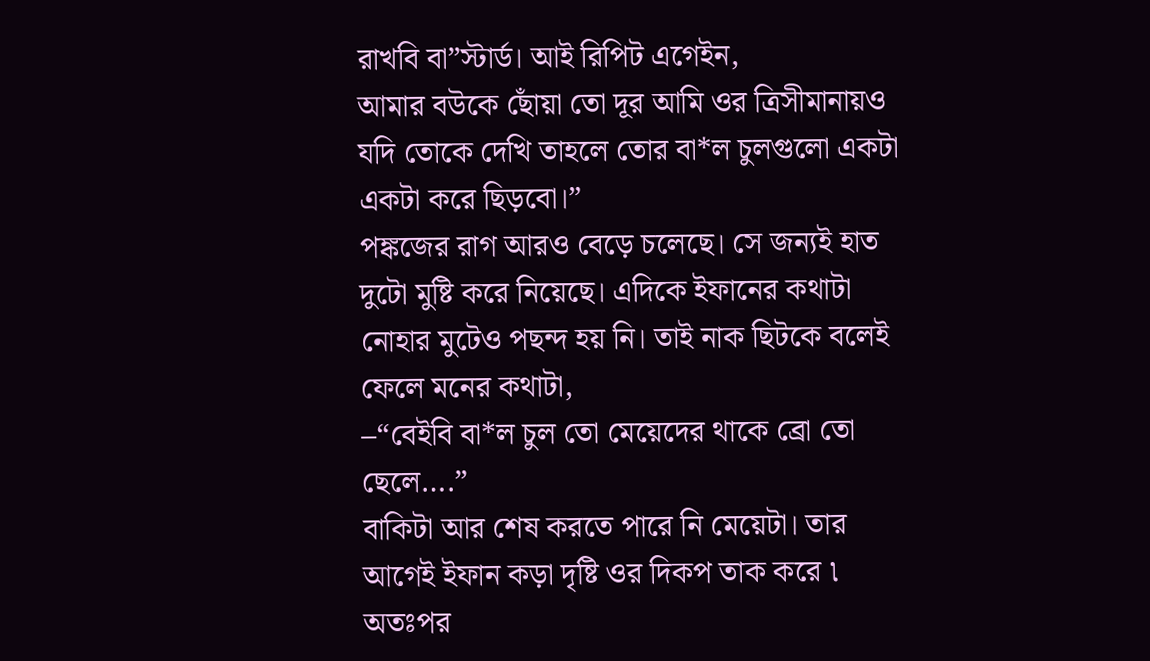রাখবি বা”স্টার্ড। আই রিপিট এগেইন,
আমার বউকে ছোঁয়া তো দূর আমি ওর ত্রিসীমানায়ও যদি তোকে দেখি তাহলে তোর বা*ল চুলগুলো একটা একটা করে ছিড়বো।”
পঙ্কজের রাগ আরও বেড়ে চলেছে। সে জন্যই হাত দুটো মুষ্টি করে নিয়েছে। এদিকে ইফানের কথাটা নোহার মুটেও পছন্দ হয় নি। তাই নাক ছিটকে বলেই ফেলে মনের কথাটা,
–“বেইবি বা*ল চুল তো মেয়েদের থাকে ব্রো তো ছেলে….”
বাকিটা আর শেষ করতে পারে নি মেয়েটা। তার আগেই ইফান কড়া দৃষ্টি ওর দিকপ তাক করে ৷ অতঃপর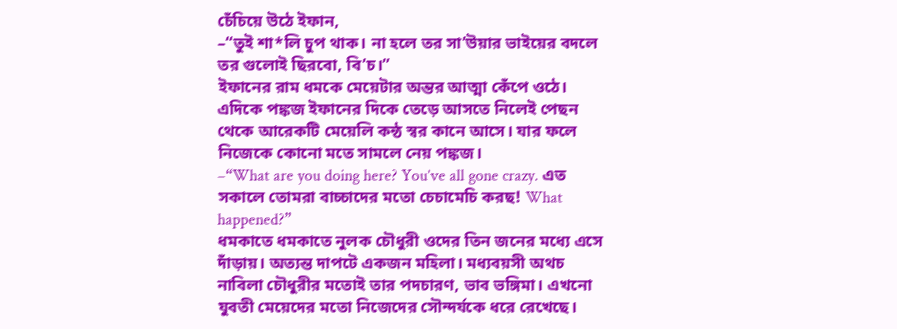চেঁচিয়ে উঠে ইফান,
–“তুই শা*লি চুপ থাক। না হলে তর সা’উয়ার ভাইয়ের বদলে তর গুলোই ছিরবো, বি’চ।”
ইফানের রাম ধমকে মেয়েটার অন্তর আত্মা কেঁপে ওঠে। এদিকে পঙ্কজ ইফানের দিকে তেড়ে আসতে নিলেই পেছন থেকে আরেকটি মেয়েলি কন্ঠ স্বর কানে আসে। যার ফলে নিজেকে কোনো মতে সামলে নেয় পঙ্কজ।
–“What are you doing here? You’ve all gone crazy. এত সকালে তোমরা বাচ্চাদের মতো চেচামেচি করছ! What happened?”
ধমকাতে ধমকাতে নুলক চৌধুরী ওদের তিন জনের মধ্যে এসে দাঁড়ায়। অত্যন্ত দাপটে একজন মহিলা। মধ্যবয়সী অথচ নাবিলা চৌধুরীর মতোই তার পদচারণ, ভাব ভঙ্গিমা। এখনো যুবতী মেয়েদের মতো নিজেদের সৌন্দর্যকে ধরে রেখেছে।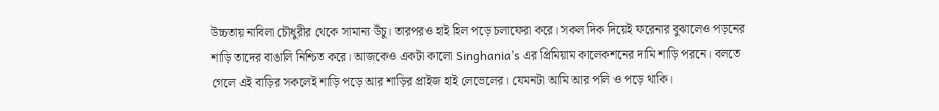উচ্চতায় নাবিলা চৌধুরীর থেকে সামান্য উঁচু। তারপরও হাই হিল পড়ে চলাফেরা করে। সকল দিক দিয়েই ফরেনার বুঝালেও পড়নের শাড়ি তাদের বাঙালি নিশ্চিত করে। আজকেও একটা কালো Singhania’s এর প্রিমিয়াম কালেকশনের দামি শাড়ি পরনে। বলতে গেলে এই বাড়ির সকলেই শাড়ি পড়ে আর শাড়ির প্রাইজ হাই লেভেলের। যেমনটা আমি আর পলি ও পড়ে থাকি।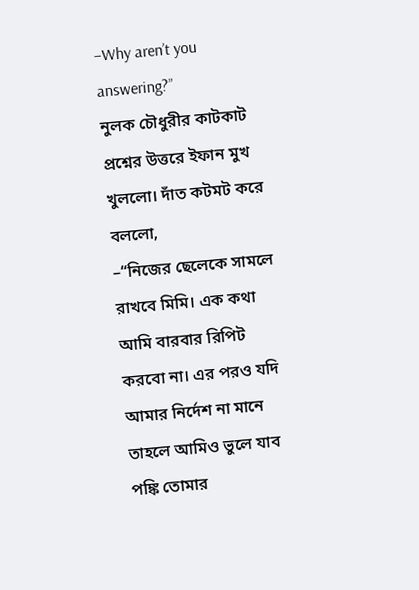–Why aren’t you answering?”
নুলক চৌধুরীর কাটকাট প্রশ্নের উত্তরে ইফান মুখ খুললো। দাঁত কটমট করে বললো,
–“নিজের ছেলেকে সামলে রাখবে মিমি। এক কথা আমি বারবার রিপিট করবো না। এর পরও যদি আমার নির্দেশ না মানে তাহলে আমিও ভুলে যাব পঙ্কি তোমার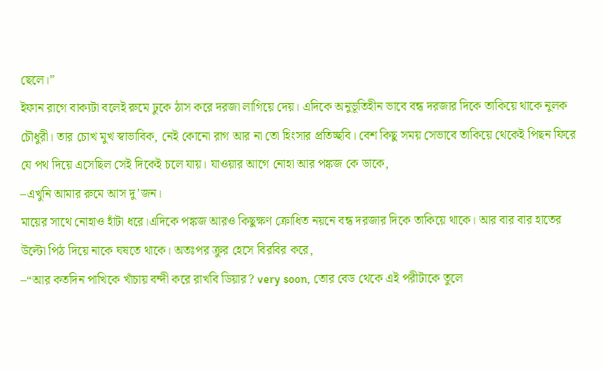ছেলে।”
ইফান রাগে বাক্যটা বলেই রুমে ঢুকে ঠাস করে দরজা লাগিয়ে দেয়। এদিকে অনুভূতিহীন ভাবে বন্ধ দরজার দিকে তাকিয়ে থাকে নুলক চৌধুরী। তার চোখ মুখ স্বাভাবিক, নেই কোনো রাগ আর না তো হিংসার প্রতিচ্ছবি। বেশ কিছু সময় সেভাবে তাকিয়ে থেকেই পিছন ফিরে যে পথ দিয়ে এসেছিল সেই দিকেই চলে যায়। যাওয়ার আগে নোহা আর পঙ্কজ কে ডাকে,
–এখুনি আমার রুমে আস দু’জন।
মায়ের সাথে নোহাও হাঁটা ধরে।এদিকে পঙ্কজ আরও কিছুক্ষণ ক্রোধিত নয়নে বন্ধ দরজার দিকে তাকিয়ে থাকে। আর বার বার হাতের উল্টো পিঠ দিয়ে নাকে ঘষতে থাকে। অতঃপর ক্রুর হেসে বিরবির করে,
–“আর কতদিন পাখিকে খাঁচায় বন্দী করে রাখবি ডিয়ার? very soon, তোর বেড থেকে এই পরীটাকে তুলে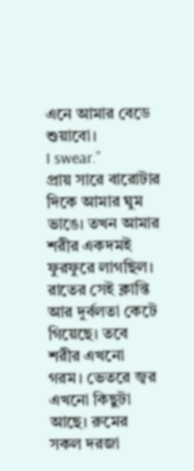এনে আমার বেডে শুয়াবো।
I swear.”
প্রায় সারে বারোটার দিকে আমার ঘুম ভাঙে। তখন আমার শরীর একদমই ফুরফুরে লাগছিল। রাতের সেই ক্লান্তি আর দুর্বলতা কেটে গিয়েছে। তবে শরীর এখনো গরম। ভেতরে জ্বর এখনো কিছুটা আছে। রুমের সকল দরজা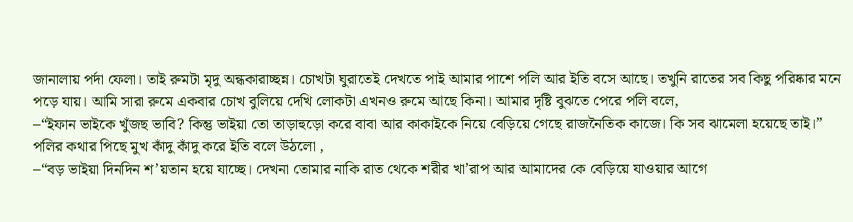জানালায় পর্দা ফেলা। তাই রুমটা মৃদু অন্ধকারাচ্ছন্ন। চোখটা ঘুরাতেই দেখতে পাই আমার পাশে পলি আর ইতি বসে আছে। তখুনি রাতের সব কিছু পরিষ্কার মনে পড়ে যায়। আমি সারা রুমে একবার চোখ বুলিয়ে দেখি লোকটা এখনও রুমে আছে কিনা। আমার দৃষ্টি বুঝতে পেরে পলি বলে,
–“ইফান ভাইকে খুঁজছ ভাবি? কিন্তু ভাইয়া তো তাড়াহুড়ো করে বাবা আর কাকাইকে নিয়ে বেড়িয়ে গেছে রাজনৈতিক কাজে। কি সব ঝামেলা হয়েছে তাই।”
পলির কথার পিছে মুখ কাঁদু কাঁদু করে ইতি বলে উঠলো ,
–“বড় ভাইয়া দিনদিন শ’য়তান হয়ে যাচ্ছে। দেখনা তোমার নাকি রাত থেকে শরীর খা’রাপ আর আমাদের কে বেড়িয়ে যাওয়ার আগে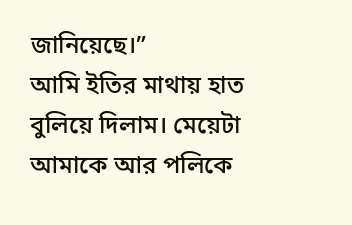জানিয়েছে।”
আমি ইতির মাথায় হাত বুলিয়ে দিলাম। মেয়েটা আমাকে আর পলিকে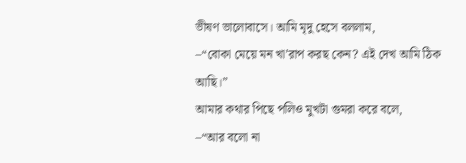ভীষণ ভালোবাসে। আমি মৃদু হেসে বললাম,
–“বোকা মেয়ে মন খা’রাপ করছ কেন? এই দেখ আমি ঠিক আছি।”
আমার কথার পিছে পলিও মুখটা গুমরা করে বলে,
–“আর বলো না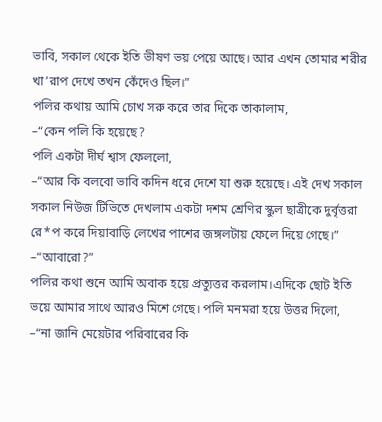ভাবি, সকাল থেকে ইতি ভীষণ ভয় পেয়ে আছে। আর এখন তোমার শরীর খা’রাপ দেখে তখন কেঁদেও ছিল।”
পলির কথায় আমি চোখ সরু করে তার দিকে তাকালাম,
–“কেন পলি কি হয়েছে?
পলি একটা দীর্ঘ শ্বাস ফেললো,
–“আর কি বলবো ভাবি কদিন ধরে দেশে যা শুরু হয়েছে। এই দেখ সকাল সকাল নিউজ টিভিতে দেখলাম একটা দশম শ্রেণির স্কুল ছাত্রীকে দুর্বৃত্তরা রে*প করে দিয়াবাড়ি লেখের পাশের জঙ্গলটায় ফেলে দিয়ে গেছে।”
–“আবারো?”
পলির কথা শুনে আমি অবাক হয়ে প্রত্যুত্তর করলাম।এদিকে ছোট ইতি ভয়ে আমার সাথে আরও মিশে গেছে। পলি মনমরা হয়ে উত্তর দিলো,
–“না জানি মেয়েটার পরিবারের কি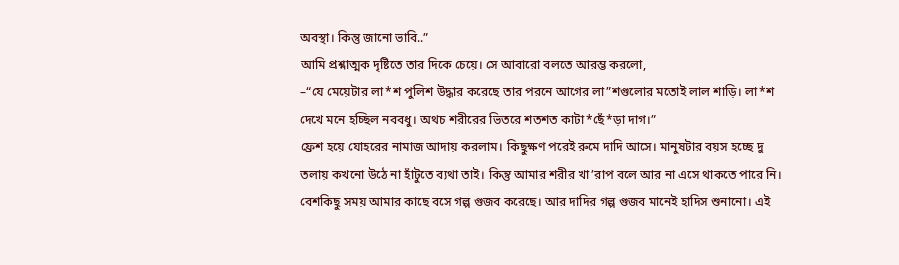অবস্থা। কিন্তু জানো ভাবি..”
আমি প্রশ্নাত্মক দৃষ্টিতে তার দিকে চেয়ে। সে আবারো বলতে আরম্ভ করলো,
–“যে মেয়েটার লা*শ পুলিশ উদ্ধার করেছে তার পরনে আগের লা”শগুলোর মতোই লাল শাড়ি। লা*শ দেখে মনে হচ্ছিল নববধু। অথচ শরীরের ভিতরে শতশত কাটা*ছেঁ*ড়া দাগ।”
ফ্রেশ হয়ে যোহরের নামাজ আদায় করলাম। কিছুক্ষণ পরেই রুমে দাদি আসে। মানুষটার বয়স হচ্ছে দু তলায় কখনো উঠে না হাঁটুতে ব্যথা তাই। কিন্তু আমার শরীর খা’রাপ বলে আর না এসে থাকতে পারে নি। বেশকিছু সময় আমার কাছে বসে গল্প গুজব করেছে। আর দাদির গল্প গুজব মানেই হাদিস শুনানো। এই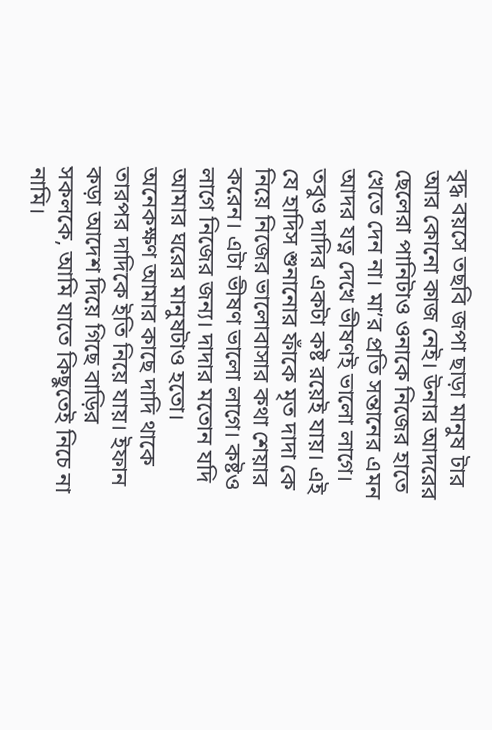বৃদ্ধ বয়সে তছবি জপা ছাড়া মানুষ টার আর কোনো কাজ নেই। উনার আদরের ছেলেরা পানিটাও ওনাকে নিজের হাতে খেতে দেন না। মা’র প্রতি সন্তানের এমন আদর যত্ন দেখে ভীষণই ভালো লাগে। তবুও দাদির একটা কষ্ট রয়েই যায়। এই যে হাদিস শুনানোর ফাঁকে মৃত দাদা কে নিয়ে নিজের ভালোবাসার কথা শেয়ার করেন। এটা ভীষণ ভালো লাগে। কষ্টও লাগে নিজের জন্য। দাদার মতোন যদি আমার ঘরের মানুষটাও হতো। অনেকক্ষণ আমার কাছে দাদি থাকে তারপর দাদিকে ইতি নিয়ে যায়। ইফান কড়া আদেশ দিয়ে গিছে বাড়ির সকলকে, আমি যাতে কিছুতেই নিচে না নামি।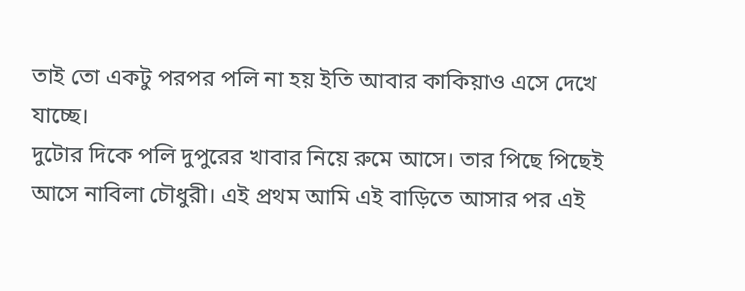তাই তো একটু পরপর পলি না হয় ইতি আবার কাকিয়াও এসে দেখে যাচ্ছে।
দুটোর দিকে পলি দুপুরের খাবার নিয়ে রুমে আসে। তার পিছে পিছেই আসে নাবিলা চৌধুরী। এই প্রথম আমি এই বাড়িতে আসার পর এই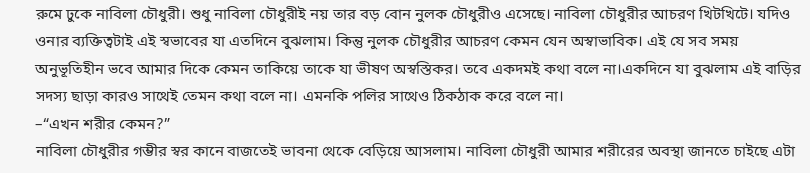রুমে ঢুকে নাবিলা চৌধুরী। শুধু নাবিলা চৌধুরীই নয় তার বড় বোন নুলক চৌধুরীও এসেছে। নাবিলা চৌধুরীর আচরণ খিটখিটে। যদিও ওনার ব্যক্তিত্বটাই এই স্বভাবের যা এতদিনে বুঝলাম। কিন্তু নুলক চৌধুরীর আচরণ কেমন যেন অস্বাভাবিক। এই যে সব সময় অনুভূতিহীন ভবে আমার দিকে কেমন তাকিয়ে তাকে যা ভীষণ অস্বস্তিকর। তবে একদমই কথা বলে না।একদিনে যা বুঝলাম এই বাড়ির সদস্য ছাড়া কারও সাথেই তেমন কথা বলে না। এমনকি পলির সাথেও ঠিকঠাক করে বলে না।
–“এখন শরীর কেমন?”
নাবিলা চৌধুরীর গম্ভীর স্বর কানে বাজতেই ভাবনা থেকে বেড়িয়ে আসলাম। নাবিলা চৌধুরী আমার শরীরের অবস্থা জানতে চাইছে এটা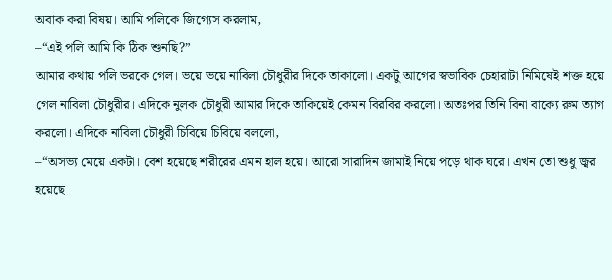অবাক করা বিষয়। আমি পলিকে জিগ্যেস করলাম,
–“এই পলি আমি কি ঠিক শুনছি?”
আমার কথায় পলি ভরকে গেল। ভয়ে ভয়ে নাবিলা চৌধুরীর দিকে তাকালো। একটু আগের স্বভাবিক চেহারাটা নিমিষেই শক্ত হয়ে গেল নাবিলা চৌধুরীর। এদিকে নুলক চৌধুরী আমার দিকে তাকিয়েই কেমন বিরবির করলো। অতঃপর তিনি বিনা বাক্যে রুম ত্যাগ করলো। এদিকে নাবিলা চৌধুরী চিবিয়ে চিবিয়ে বললো,
–“অসভ্য মেয়ে একটা। বেশ হয়েছে শরীরের এমন হাল হয়ে। আরো সারাদিন জামাই নিয়ে পড়ে থাক ঘরে। এখন তো শুধু জ্বর হয়েছে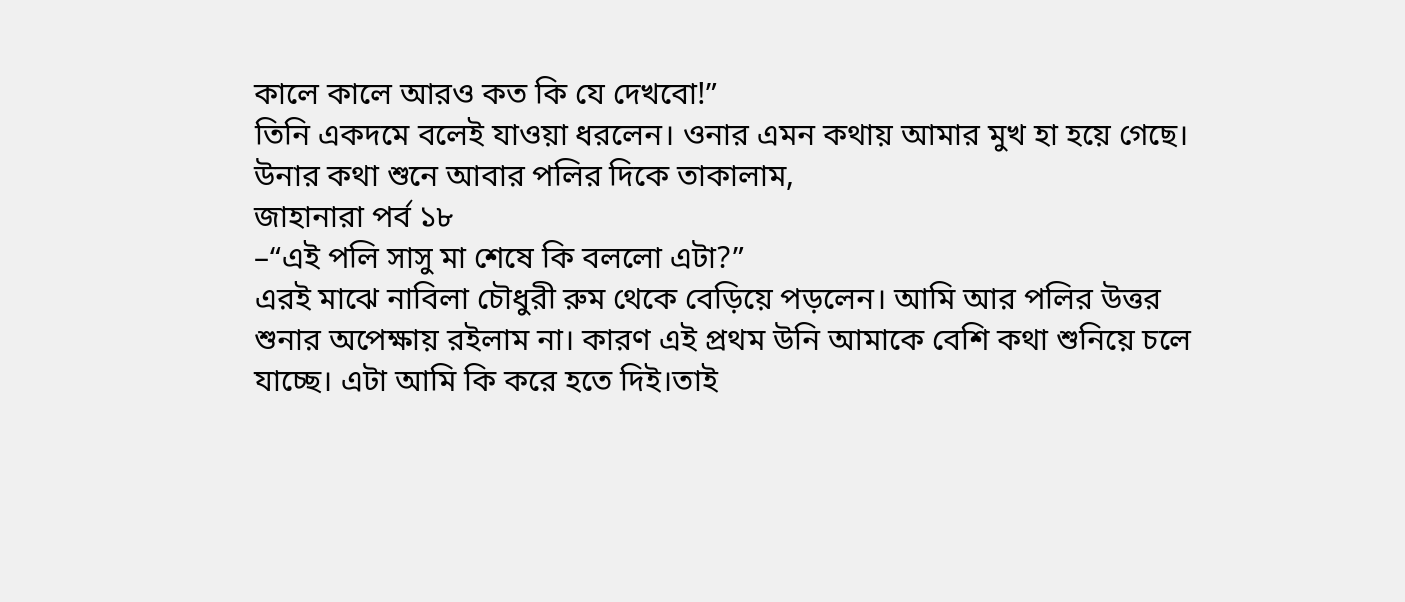কালে কালে আরও কত কি যে দেখবো!”
তিনি একদমে বলেই যাওয়া ধরলেন। ওনার এমন কথায় আমার মুখ হা হয়ে গেছে। উনার কথা শুনে আবার পলির দিকে তাকালাম,
জাহানারা পর্ব ১৮
–“এই পলি সাসু মা শেষে কি বললো এটা?”
এরই মাঝে নাবিলা চৌধুরী রুম থেকে বেড়িয়ে পড়লেন। আমি আর পলির উত্তর শুনার অপেক্ষায় রইলাম না। কারণ এই প্রথম উনি আমাকে বেশি কথা শুনিয়ে চলে যাচ্ছে। এটা আমি কি করে হতে দিই।তাই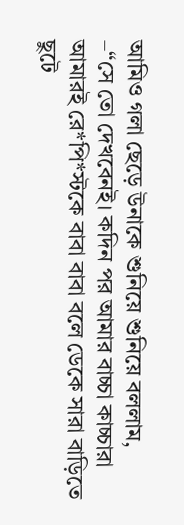আমিও গলা ছেড়ে উনাকে শুনিয়ে শুনিয়ে বললাম,
–“সে তো দেখবেনই। কদিন পর আমার বাচ্চা কাচ্চারা আমারই রে*পি*স্টকে বাবা বাবা বলে ডেকে সারা বাড়িতে ছুটে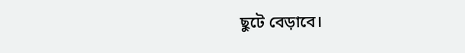ছুটে বেড়াবে।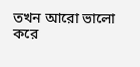তখন আরো ভালো করে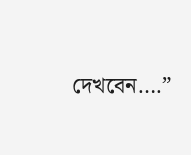দেখবেন….”